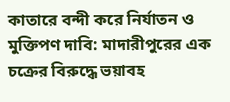কাতারে বন্দী করে নির্যাতন ও মুক্তিপণ দাবি: মাদারীপুরের এক চক্রের বিরুদ্ধে ভয়াবহ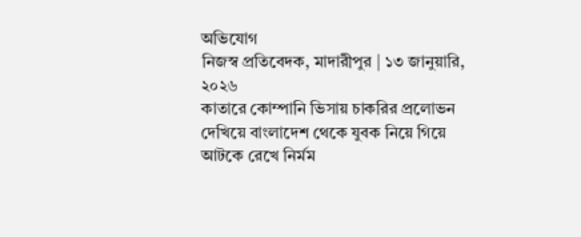অভিযোগ
নিজস্ব প্রতিবেদক, মাদারীপুর | ১৩ জানুয়ারি, ২০২৬
কাতারে কোম্পানি ভিসায় চাকরির প্রলোভন দেখিয়ে বাংলাদেশ থেকে যুবক নিয়ে গিয়ে আটকে রেখে নির্মম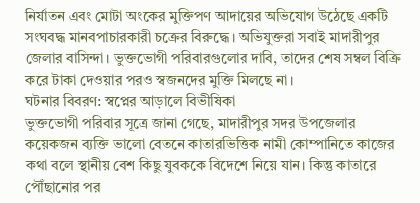নির্যাতন এবং মোটা অংকের মুক্তিপণ আদায়ের অভিযোগ উঠেছে একটি সংঘবদ্ধ মানবপাচারকারী চক্রের বিরুদ্ধে। অভিযুক্তরা সবাই মাদারীপুর জেলার বাসিন্দা। ভুক্তভোগী পরিবারগুলোর দাবি, তাদের শেষ সম্বল বিক্রি করে টাকা দেওয়ার পরও স্বজনদের মুক্তি মিলছে না।
ঘটনার বিবরণ: স্বপ্নের আড়ালে বিভীষিকা
ভুক্তভোগী পরিবার সূত্রে জানা গেছে, মাদারীপুর সদর উপজেলার কয়েকজন ব্যক্তি ভালো বেতনে কাতারভিত্তিক নামী কোম্পানিতে কাজের কথা বলে স্থানীয় বেশ কিছু যুবককে বিদেশে নিয়ে যান। কিন্তু কাতারে পৌঁছানোর পর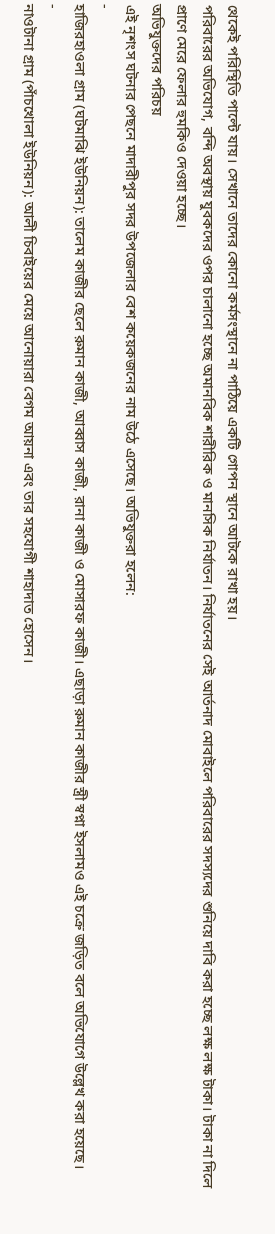থেকেই পরিস্থিতি পাল্টে যায়। সেখানে তাদের কোনো কর্মসংস্থানে না পাঠিয়ে একটি গোপন স্থানে আটকে রাখা হয়।
পরিবারের অভিযোগ, বন্দি অবস্থায় যুবকদের ওপর চালানো হচ্ছে অমানবিক শারীরিক ও মানসিক নির্যাতন। নির্যাতনের সেই আর্তনাদ মোবাইলে পরিবারের সদস্যদের শুনিয়ে দাবি করা হচ্ছে লক্ষ লক্ষ টাকা। টাকা না দিলে প্রাণে মেরে ফেলার হুমকিও দেওয়া হচ্ছে।
অভিযুক্তদের পরিচয়
এই নৃশংস ঘটনার পেছনে মাদারীপুর সদর উপজেলার বেশ কয়েকজনের নাম উঠে এসেছে। অভিযুক্তরা হলেন:
-
হাজিরহাওলা গ্রাম (ঘটমাঝি ইউনিয়ন): তালেম কাজীর ছেলে রুমান কাজী, আব্বাস কাজী, রানা কাজী ও মোসারফ কাজী। এছাড়া রুমান কাজীর স্ত্রী স্বপ্না ইসলামও এই চক্রে জড়িত বলে অভিযোগে উল্লেখ করা হয়েছে।
-
নাওটানা গ্রাম (পাঁচখোলা ইউনিয়ন): আলী চিবাইয়ের মেয়ে আনোয়ারা বেগম আয়না এবং তার সহযোগী শাহাদাত হোসেন।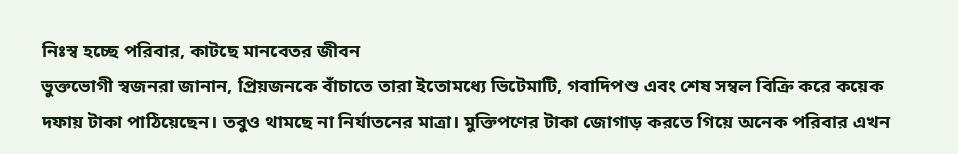নিঃস্ব হচ্ছে পরিবার, কাটছে মানবেতর জীবন
ভুক্তভোগী স্বজনরা জানান, প্রিয়জনকে বাঁচাতে তারা ইতোমধ্যে ভিটেমাটি, গবাদিপশু এবং শেষ সম্বল বিক্রি করে কয়েক দফায় টাকা পাঠিয়েছেন। তবুও থামছে না নির্যাতনের মাত্রা। মুক্তিপণের টাকা জোগাড় করতে গিয়ে অনেক পরিবার এখন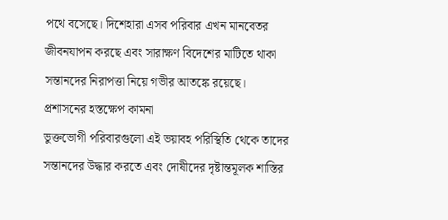পথে বসেছে। দিশেহারা এসব পরিবার এখন মানবেতর জীবনযাপন করছে এবং সারাক্ষণ বিদেশের মাটিতে থাকা সন্তানদের নিরাপত্তা নিয়ে গভীর আতঙ্কে রয়েছে।
প্রশাসনের হস্তক্ষেপ কামনা
ভুক্তভোগী পরিবারগুলো এই ভয়াবহ পরিস্থিতি থেকে তাদের সন্তানদের উদ্ধার করতে এবং দোষীদের দৃষ্টান্তমূলক শাস্তির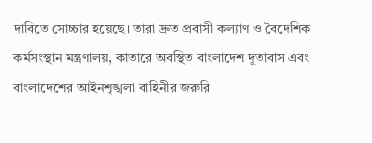দাবিতে সোচ্চার হয়েছে। তারা দ্রুত প্রবাসী কল্যাণ ও বৈদেশিক কর্মসংস্থান মন্ত্রণালয়, কাতারে অবস্থিত বাংলাদেশ দূতাবাস এবং বাংলাদেশের আইনশৃঙ্খলা বাহিনীর জরুরি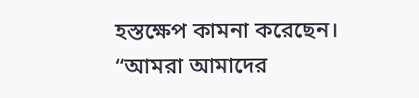হস্তক্ষেপ কামনা করেছেন।
“আমরা আমাদের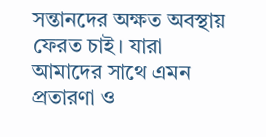সন্তানদের অক্ষত অবস্থায় ফেরত চাই। যারা আমাদের সাথে এমন প্রতারণা ও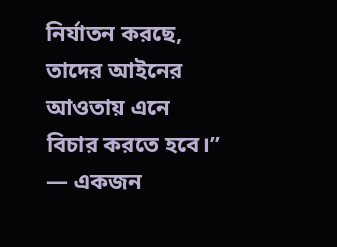নির্যাতন করছে, তাদের আইনের আওতায় এনে বিচার করতে হবে।” — একজন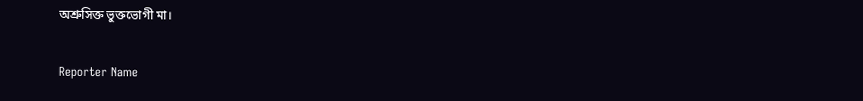অশ্রুসিক্ত ভুক্তভোগী মা।

Reporter Name